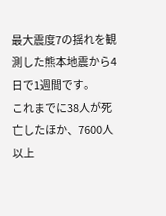最大震度7の揺れを観測した熊本地震から4日で1週間です。
これまでに38人が死亡したほか、7600人以上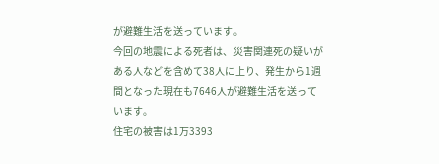が避難生活を送っています。
今回の地震による死者は、災害関連死の疑いがある人などを含めて38人に上り、発生から1週間となった現在も7646人が避難生活を送っています。
住宅の被害は1万3393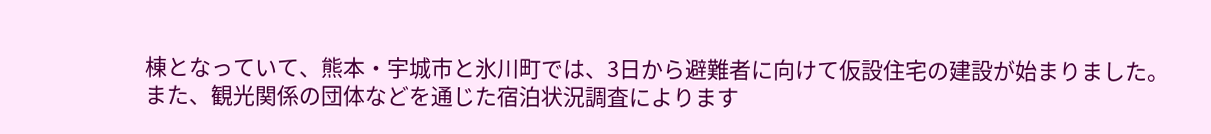棟となっていて、熊本・宇城市と氷川町では、3日から避難者に向けて仮設住宅の建設が始まりました。
また、観光関係の団体などを通じた宿泊状況調査によります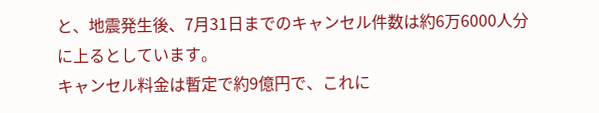と、地震発生後、7月31日までのキャンセル件数は約6万6000人分に上るとしています。
キャンセル料金は暫定で約9億円で、これに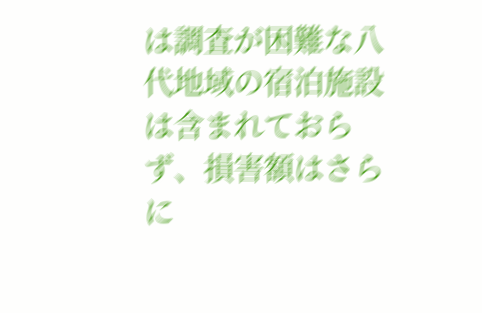は調査が困難な八代地域の宿泊施設は含まれておらず、損害額はさらに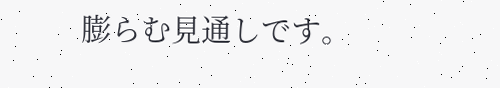膨らむ見通しです。